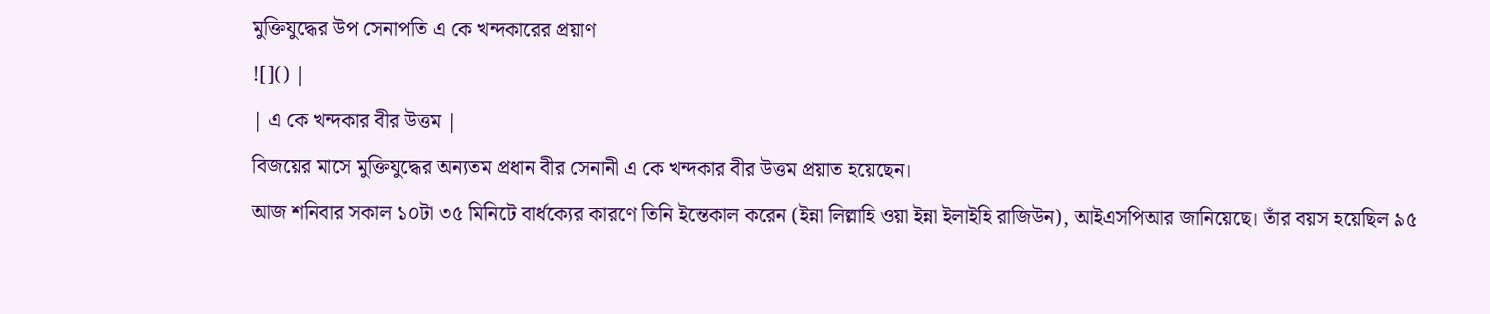মুক্তিযুদ্ধের উপ সেনাপতি এ কে খন্দকারের প্রয়াণ
![]() |
| এ কে খন্দকার বীর উত্তম |
বিজয়ের মাসে মুক্তিযুদ্ধের অন্যতম প্রধান বীর সেনানী এ কে খন্দকার বীর উত্তম প্রয়াত হয়েছেন।
আজ শনিবার সকাল ১০টা ৩৫ মিনিটে বার্ধক্যের কারণে তিনি ইন্তেকাল করেন (ইন্না লিল্লাহি ওয়া ইন্না ইলাইহি রাজিউন), আইএসপিআর জানিয়েছে। তাঁর বয়স হয়েছিল ৯৫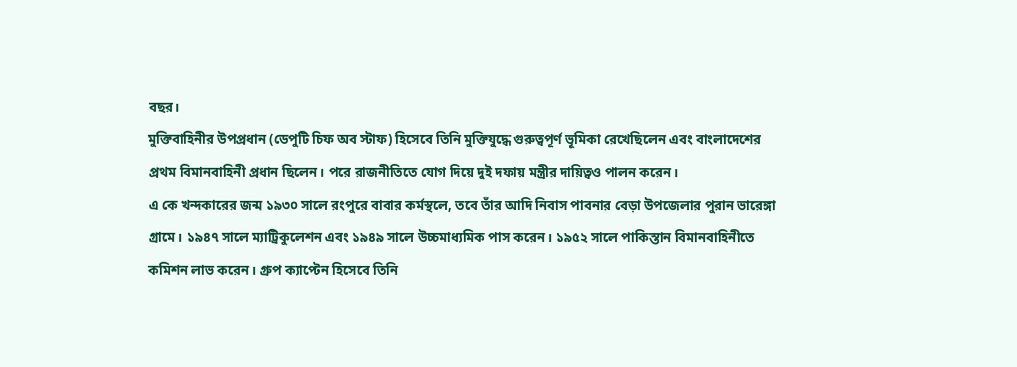বছর।
মুক্তিবাহিনীর উপপ্রধান (ডেপুটি চিফ অব স্টাফ) হিসেবে তিনি মুক্তিযুদ্ধে গুরুত্বপূর্ণ ভূমিকা রেখেছিলেন এবং বাংলাদেশের প্রথম বিমানবাহিনী প্রধান ছিলেন। পরে রাজনীতিতে যোগ দিয়ে দুই দফায় মন্ত্রীর দায়িত্বও পালন করেন।
এ কে খন্দকারের জন্ম ১৯৩০ সালে রংপুরে বাবার কর্মস্থলে, তবে তাঁর আদি নিবাস পাবনার বেড়া উপজেলার পুরান ভারেঙ্গা গ্রামে। ১৯৪৭ সালে ম্যাট্রিকুলেশন এবং ১৯৪৯ সালে উচ্চমাধ্যমিক পাস করেন। ১৯৫২ সালে পাকিস্তান বিমানবাহিনীতে কমিশন লাভ করেন। গ্রুপ ক্যাপ্টেন হিসেবে তিনি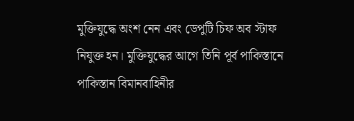মুক্তিযুদ্ধে অংশ নেন এবং ডেপুটি চিফ অব স্টাফ নিযুক্ত হন। মুক্তিযুদ্ধের আগে তিনি পূর্ব পাকিস্তানে পাকিস্তান বিমানবাহিনীর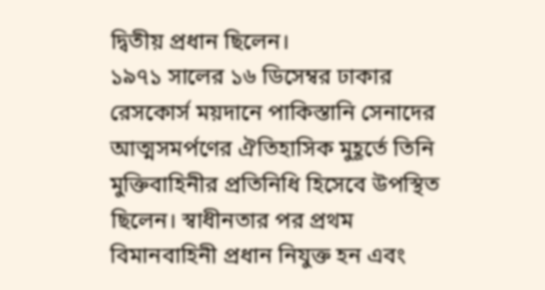দ্বিতীয় প্রধান ছিলেন।
১৯৭১ সালের ১৬ ডিসেম্বর ঢাকার রেসকোর্স ময়দানে পাকিস্তানি সেনাদের আত্মসমর্পণের ঐতিহাসিক মুহূর্তে তিনি মুক্তিবাহিনীর প্রতিনিধি হিসেবে উপস্থিত ছিলেন। স্বাধীনতার পর প্রথম বিমানবাহিনী প্রধান নিযুক্ত হন এবং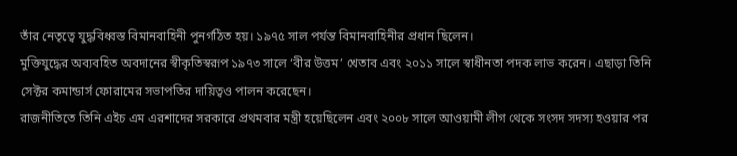তাঁর নেতৃত্বে যুদ্ধবিধ্বস্ত বিমানবাহিনী পুনর্গঠিত হয়। ১৯৭৫ সাল পর্যন্ত বিমানবাহিনীর প্রধান ছিলেন।
মুক্তিযুদ্ধের অব্যবহিত অবদানের স্বীকৃতিস্বরূপ ১৯৭৩ সালে ‘বীর উত্তম’ খেতাব এবং ২০১১ সালে স্বাধীনতা পদক লাভ করেন। এছাড়া তিনি সেক্টর কমান্ডার্স ফোরামের সভাপতির দায়িত্বও পালন করেছেন।
রাজনীতিতে তিনি এইচ এম এরশাদের সরকারে প্রথমবার মন্ত্রী হয়েছিলেন এবং ২০০৮ সালে আওয়ামী লীগ থেকে সংসদ সদস্য হওয়ার পর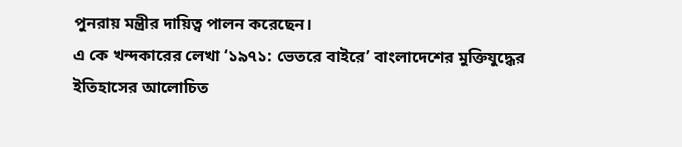পুনরায় মন্ত্রীর দায়িত্ব পালন করেছেন।
এ কে খন্দকারের লেখা ‘১৯৭১: ভেতরে বাইরে’ বাংলাদেশের মুক্তিযুদ্ধের ইতিহাসের আলোচিত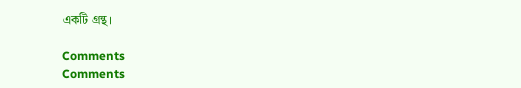একটি গ্রন্থ।

Comments
Comments